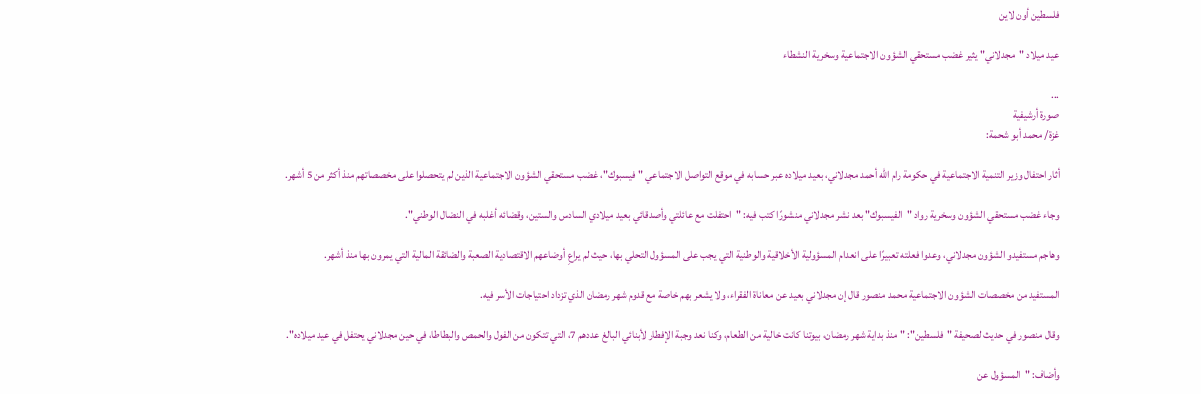فلسطين أون لاين

عيد ميلاد "مجدلاني" يثير غضب مستحقي الشؤون الاجتماعية وسخرية النشطاء

...
صورة أرشيفية
غزة/ محمد أبو شحمة:

أثار احتفال وزير التنمية الاجتماعية في حكومة رام الله أحمد مجدلاني، بعيد ميلاده عبر حسابه في موقع التواصل الاجتماعي "فيسبوك"، غضب مستحقي الشؤون الاجتماعية الذين لم يتحصلوا على مخصصاتهم منذ أكثر من 5 أشهر.

وجاء غضب مستحقي الشؤون وسخرية رواد "الفيسبوك" بعد نشر مجدلاني منشورًا كتب فيه: "احتفلت مع عائلتي وأصدقائي بعيد ميلادي السادس والستين، وقضائه أغلبه في النضال الوطني".

وهاجم مستفيدو الشؤون مجدلاني، وعدوا فعلته تعبيرًا على انعدام المسؤولية الأخلاقية والوطنية التي يجب على المسؤول التحلي بها، حيث لم يراعِ أوضاعهم الاقتصادية الصعبة والضائقة المالية التي يمرون بها منذ أشهر.

المستفيد من مخصصات الشؤون الاجتماعية محمد منصور قال إن مجدلاني بعيد عن معاناة الفقراء، ولا يشعر بهم خاصة مع قدوم شهر رمضان الذي تزداد احتياجات الأسر فيه.

وقال منصور في حديث لصحيفة "فلسطين": "منذ بداية شهر رمضان، بيوتنا كانت خالية من الطعام، وكنا نعد وجبة الإفطار لأبنائي البالغ عددهم 7، التي تتكون من الفول والحمص والبطاطا، في حين مجدلاني يحتفل في عيد ميلاده".

وأضاف: "المسؤول عن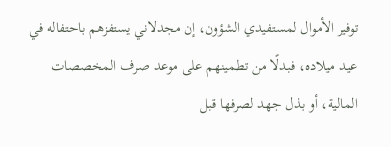توفير الأموال لمستفيدي الشؤون، إن مجدلاني يستفزهم باحتفاله في عيد ميلاده، فبدلًا من تطمينهم على موعد صرف المخصصات المالية، أو بذل جهد لصرفها قبل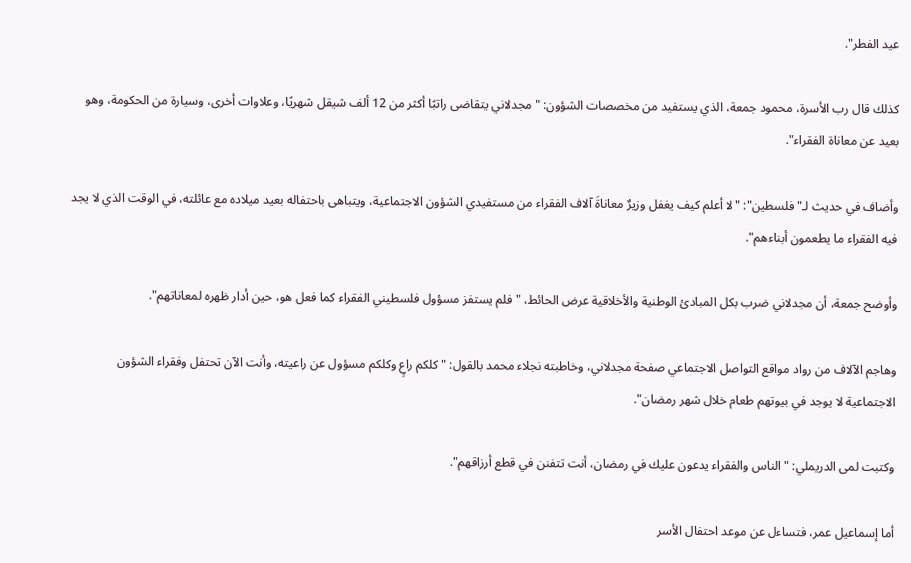عيد الفطر".

كذلك قال رب الأسرة، محمود جمعة، الذي يستفيد من مخصصات الشؤون: "مجدلاني يتقاضى راتبًا أكثر من 12 ألف شيقل شهريًا، وعلاوات أخرى، وسيارة من الحكومة، وهو بعيد عن معاناة الفقراء".

وأضاف في حديث لـ"فلسطين": "لا أعلم كيف يغفل وزيرٌ معاناةَ آلاف الفقراء من مستفيدي الشؤون الاجتماعية، ويتباهى باحتفاله بعيد ميلاده مع عائلته، في الوقت الذي لا يجد فيه الفقراء ما يطعمون أبناءهم".

وأوضح جمعة، أن مجدلاني ضرب بكل المبادئ الوطنية والأخلاقية عرض الحائط، "فلم يستفز مسؤول فلسطيني الفقراء كما فعل هو، حين أدار ظهره لمعاناتهم".

وهاجم الآلاف من رواد مواقع التواصل الاجتماعي صفحة مجدلاني، وخاطبته نجلاء محمد بالقول: "كلكم راعٍ وكلكم مسؤول عن راعيته، وأنت الآن تحتفل وفقراء الشؤون الاجتماعية لا يوجد في بيوتهم طعام خلال شهر رمضان".

وكتبت لمى الدريملي: "الناس والفقراء يدعون عليك في رمضان، أنت تتفنن في قطع أرزاقهم".

أما إسماعيل عمر، فتساءل عن موعد احتفال الأسر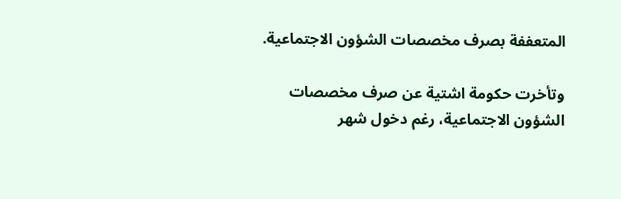المتعففة بصرف مخصصات الشؤون الاجتماعية.

وتأخرت حكومة اشتية عن صرف مخصصات الشؤون الاجتماعية، رغم دخول شهر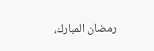رمضان المبارك،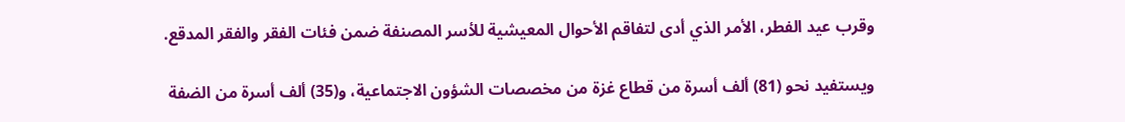وقرب عيد الفطر، الأمر الذي أدى لتفاقم الأحوال المعيشية للأسر المصنفة ضمن فئات الفقر والفقر المدقع.

ويستفيد نحو (81) ألف أسرة من قطاع غزة من مخصصات الشؤون الاجتماعية، و(35) ألف أسرة من الضفة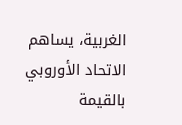الغربية، يساهم الاتحاد الأوروبي بالقيمة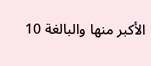الأكبر منها والبالغة 10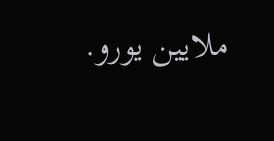ملايين يورو.